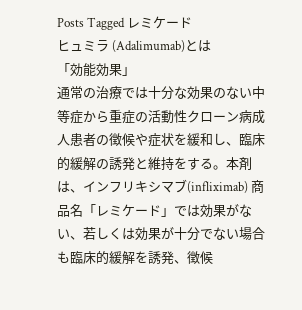Posts Tagged レミケード
ヒュミラ (Adalimumab)とは
「効能効果」
通常の治療では十分な効果のない中等症から重症の活動性クローン病成人患者の徴候や症状を緩和し、臨床的緩解の誘発と維持をする。本剤は、インフリキシマブ(infliximab) 商品名「レミケード」では効果がない、若しくは効果が十分でない場合も臨床的緩解を誘発、徴候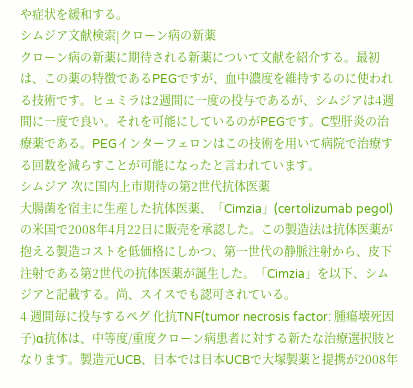や症状を緩和する。
シムジア文献検索|クローン病の新薬
クローン病の新薬に期待される新薬について文献を紹介する。最初は、この薬の特徴であるPEGですが、血中濃度を維持するのに使われる技術です。ヒュミラは2週間に一度の投与であるが、シムジアは4週間に一度で良い。それを可能にしているのがPEGです。C型肝炎の治療薬である。PEGインターフェロンはこの技術を用いて病院で治療する回数を減らすことが可能になったと言われています。
シムジア 次に国内上市期待の第2世代抗体医薬
大腸菌を宿主に生産した抗体医薬、「Cimzia」(certolizumab pegol)の米国で2008年4月22日に販売を承認した。この製造法は抗体医薬が抱える製造コストを低価格にしかつ、第一世代の静脈注射から、皮下注射である第2世代の抗体医薬が誕生した。「Cimzia」を以下、シムジアと記載する。尚、スイスでも認可されている。
4 週間毎に投与するペグ 化抗TNF(tumor necrosis factor: 腫瘍壊死因子)α抗体は、中等度/重度クローン病患者に対する新たな治療選択肢となります。製造元UCB、日本では日本UCBで大塚製薬と提携が2008年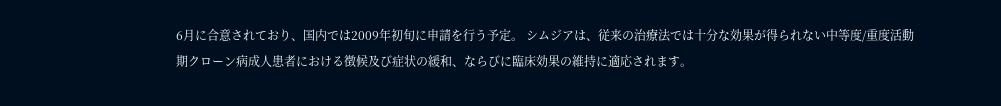6月に合意されており、国内では2009年初旬に申請を行う予定。 シムジアは、従来の治療法では十分な効果が得られない中等度/重度活動期クローン病成人患者における徴候及び症状の緩和、ならびに臨床効果の維持に適応されます。